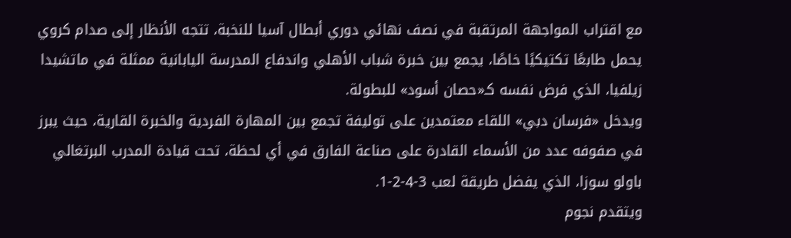مع اقتراب المواجهة المرتقبة في نصف نهائي دوري أبطال آسيا للنخبة، تتجه الأنظار إلى صدام كروي يحمل طابعًا تكتيكيًا خاصًا، يجمع بين خبرة شباب الأهلي واندفاع المدرسة اليابانية ممثلة في ماتشيدا زيلفيا، الذي فرض نفسه كـ«حصان أسود» للبطولة.
ويدخل «فرسان دبي» اللقاء معتمدين على توليفة تجمع بين المهارة الفردية والخبرة القارية، حيث يبرز في صفوفه عدد من الأسماء القادرة على صناعة الفارق في أي لحظة، تحت قيادة المدرب البرتغالي باولو سوزا، الذي يفضل طريقة لعب 3-4-2-1.
ويتقدم نجوم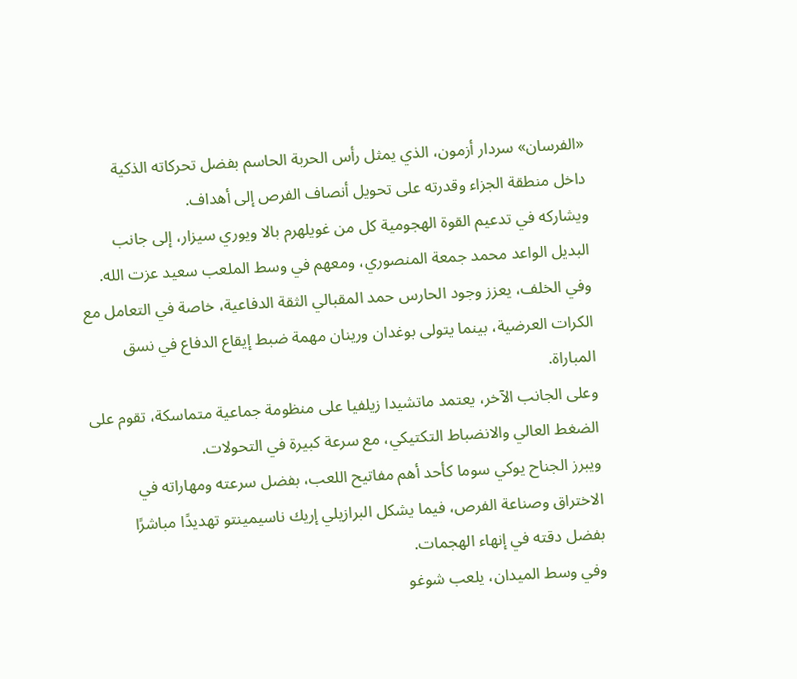«الفرسان» سردار أزمون، الذي يمثل رأس الحربة الحاسم بفضل تحركاته الذكية داخل منطقة الجزاء وقدرته على تحويل أنصاف الفرص إلى أهداف.
ويشاركه في تدعيم القوة الهجومية كل من غويلهرم بالا ويوري سيزار، إلى جانب البديل الواعد محمد جمعة المنصوري، ومعهم في وسط الملعب سعيد عزت الله.
وفي الخلف، يعزز وجود الحارس حمد المقبالي الثقة الدفاعية، خاصة في التعامل مع الكرات العرضية، بينما يتولى بوغدان ورينان مهمة ضبط إيقاع الدفاع في نسق المباراة.
وعلى الجانب الآخر، يعتمد ماتشيدا زيلفيا على منظومة جماعية متماسكة، تقوم على الضغط العالي والانضباط التكتيكي، مع سرعة كبيرة في التحولات.
ويبرز الجناح يوكي سوما كأحد أهم مفاتيح اللعب، بفضل سرعته ومهاراته في الاختراق وصناعة الفرص، فيما يشكل البرازيلي إريك ناسيمينتو تهديدًا مباشرًا بفضل دقته في إنهاء الهجمات.
وفي وسط الميدان، يلعب شوغو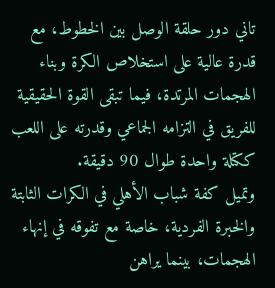تاني دور حلقة الوصل بين الخطوط، مع قدرة عالية على استخلاص الكرة وبناء الهجمات المرتدة، فيما تبقى القوة الحقيقية للفريق في التزامه الجماعي وقدرته على اللعب ككتلة واحدة طوال 90 دقيقة.
وتميل كفة شباب الأهلي في الكرات الثابتة والخبرة الفردية، خاصة مع تفوقه في إنهاء الهجمات، بينما يراهن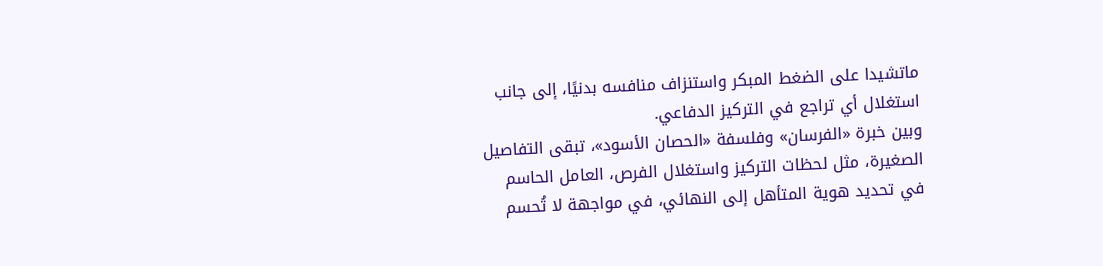ماتشيدا على الضغط المبكر واستنزاف منافسه بدنيًا، إلى جانب استغلال أي تراجع في التركيز الدفاعي.
وبين خبرة «الفرسان» وفلسفة «الحصان الأسود»، تبقى التفاصيل الصغيرة، مثل لحظات التركيز واستغلال الفرص، العامل الحاسم في تحديد هوية المتأهل إلى النهائي، في مواجهة لا تُحسم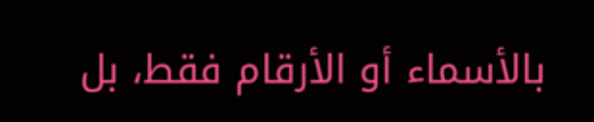بالأسماء أو الأرقام فقط، بل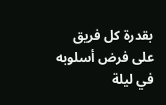بقدرة كل فريق على فرض أسلوبه في ليلة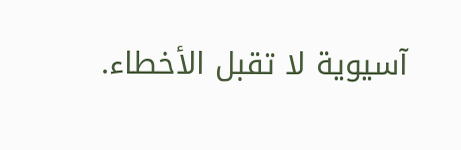آسيوية لا تقبل الأخطاء.